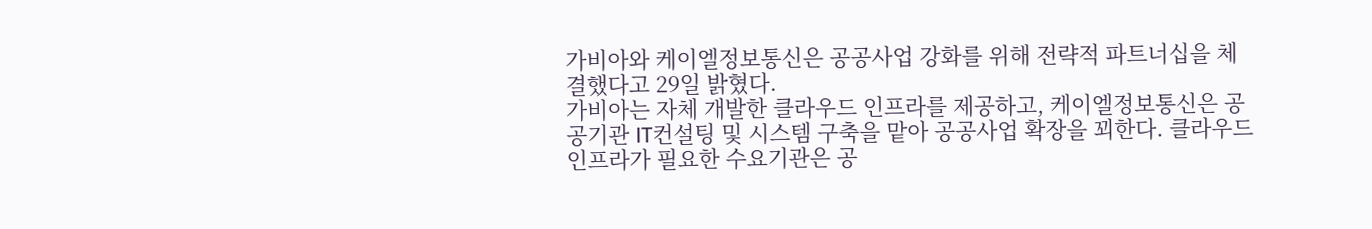가비아와 케이엘정보통신은 공공사업 강화를 위해 전략적 파트너십을 체결했다고 29일 밝혔다.
가비아는 자체 개발한 클라우드 인프라를 제공하고, 케이엘정보통신은 공공기관 IT컨설팅 및 시스템 구축을 맡아 공공사업 확장을 꾀한다. 클라우드 인프라가 필요한 수요기관은 공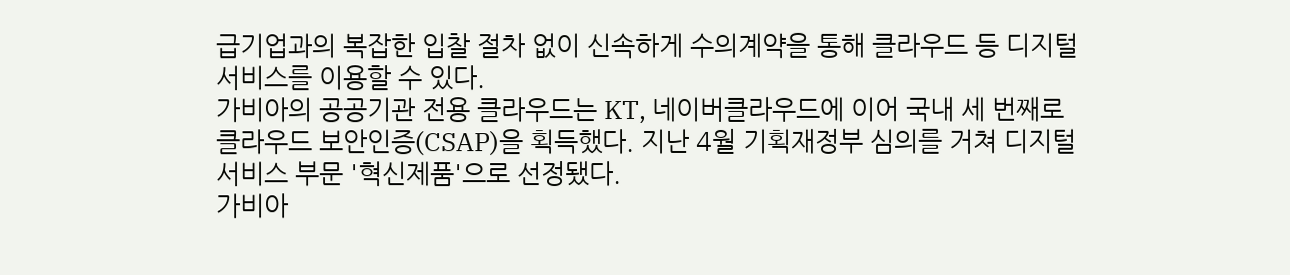급기업과의 복잡한 입찰 절차 없이 신속하게 수의계약을 통해 클라우드 등 디지털 서비스를 이용할 수 있다.
가비아의 공공기관 전용 클라우드는 KT, 네이버클라우드에 이어 국내 세 번째로 클라우드 보안인증(CSAP)을 획득했다. 지난 4월 기획재정부 심의를 거쳐 디지털 서비스 부문 '혁신제품'으로 선정됐다.
가비아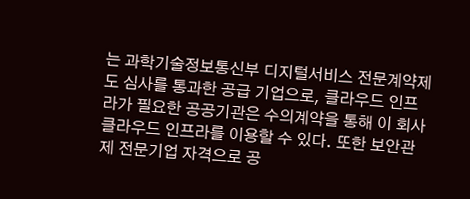는 과학기술정보통신부 디지털서비스 전문계약제도 심사를 통과한 공급 기업으로, 클라우드 인프라가 필요한 공공기관은 수의계약을 통해 이 회사 클라우드 인프라를 이용할 수 있다. 또한 보안관제 전문기업 자격으로 공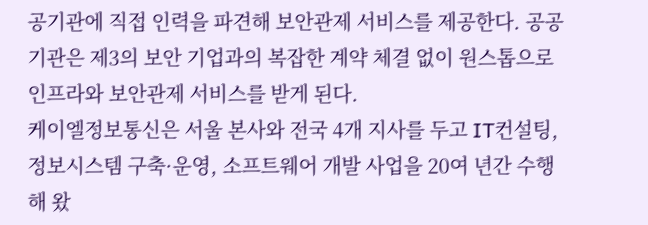공기관에 직접 인력을 파견해 보안관제 서비스를 제공한다. 공공기관은 제3의 보안 기업과의 복잡한 계약 체결 없이 원스톱으로 인프라와 보안관제 서비스를 받게 된다.
케이엘정보통신은 서울 본사와 전국 4개 지사를 두고 IT컨설팅, 정보시스템 구축·운영, 소프트웨어 개발 사업을 20여 년간 수행해 왔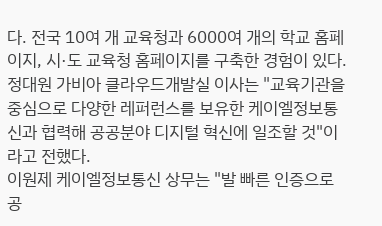다. 전국 10여 개 교육청과 6000여 개의 학교 홈페이지, 시·도 교육청 홈페이지를 구축한 경험이 있다.
정대원 가비아 클라우드개발실 이사는 "교육기관을 중심으로 다양한 레퍼런스를 보유한 케이엘정보통신과 협력해 공공분야 디지털 혁신에 일조할 것"이라고 전했다.
이원제 케이엘정보통신 상무는 "발 빠른 인증으로 공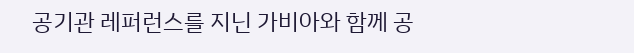공기관 레퍼런스를 지닌 가비아와 함께 공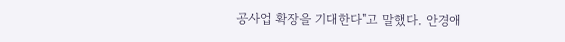공사업 확장을 기대한다"고 말했다. 안경애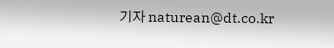기자 naturean@dt.co.kr